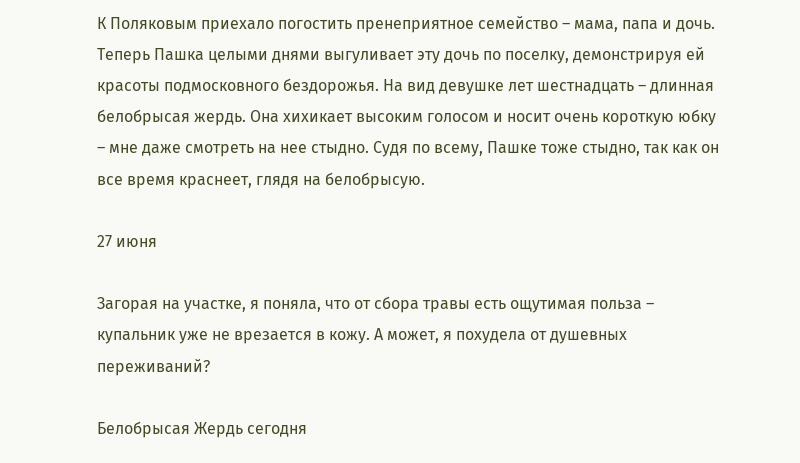К Поляковым приехало погостить пренеприятное семейство – мама, папа и дочь. Теперь Пашка целыми днями выгуливает эту дочь по поселку, демонстрируя ей красоты подмосковного бездорожья. На вид девушке лет шестнадцать – длинная белобрысая жердь. Она хихикает высоким голосом и носит очень короткую юбку – мне даже смотреть на нее стыдно. Судя по всему, Пашке тоже стыдно, так как он все время краснеет, глядя на белобрысую.

27 июня

Загорая на участке, я поняла, что от сбора травы есть ощутимая польза – купальник уже не врезается в кожу. А может, я похудела от душевных переживаний?

Белобрысая Жердь сегодня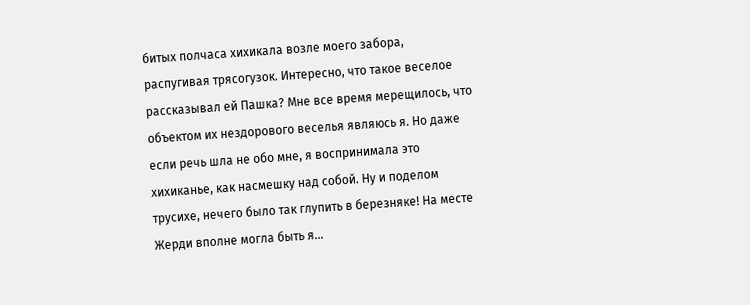битых полчаса хихикала возле моего забора, распугивая трясогузок. Интересно, что такое веселое рассказывал ей Пашка? Мне все время мерещилось, что объектом их нездорового веселья являюсь я. Но даже если речь шла не обо мне, я воспринимала это хихиканье, как насмешку над собой. Ну и поделом трусихе, нечего было так глупить в березняке! На месте Жерди вполне могла быть я…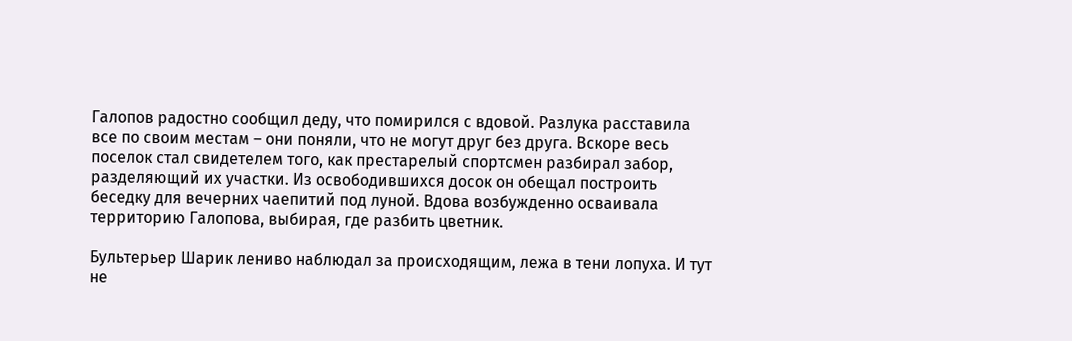Галопов радостно сообщил деду, что помирился с вдовой. Разлука расставила все по своим местам – они поняли, что не могут друг без друга. Вскоре весь поселок стал свидетелем того, как престарелый спортсмен разбирал забор, разделяющий их участки. Из освободившихся досок он обещал построить беседку для вечерних чаепитий под луной. Вдова возбужденно осваивала территорию Галопова, выбирая, где разбить цветник.

Бультерьер Шарик лениво наблюдал за происходящим, лежа в тени лопуха. И тут не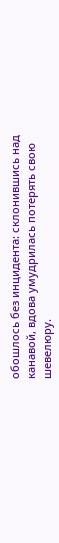обошлось без инцидента: склонившись над канавой, вдова умудрилась потерять свою шевелюру.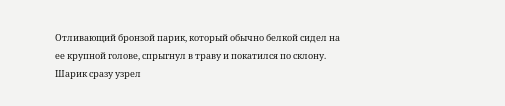Отливающий бронзой парик, который обычно белкой сидел на ее крупной голове, спрыгнул в траву и покатился по склону. Шарик сразу узрел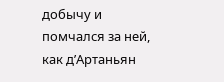добычу и помчался за ней, как д’Артаньян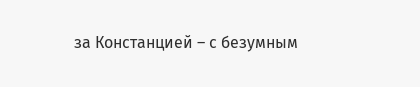за Констанцией – с безумным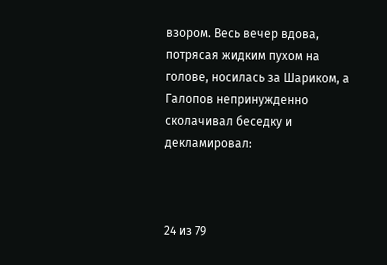взором. Весь вечер вдова, потрясая жидким пухом на голове, носилась за Шариком, а Галопов непринужденно сколачивал беседку и декламировал:



24 из 79